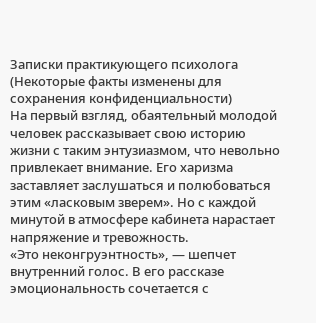Записки практикующего психолога
(Некоторые факты изменены для сохранения конфиденциальности)
На первый взгляд, обаятельный молодой человек рассказывает свою историю жизни с таким энтузиазмом, что невольно привлекает внимание. Его харизма заставляет заслушаться и полюбоваться этим «ласковым зверем». Но с каждой минутой в атмосфере кабинета нарастает напряжение и тревожность.
«Это неконгруэнтность», — шепчет внутренний голос. В его рассказе эмоциональность сочетается с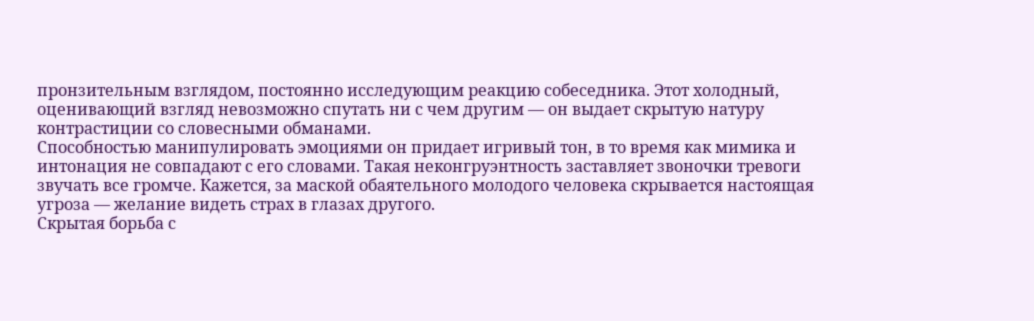пронзительным взглядом, постоянно исследующим реакцию собеседника. Этот холодный, оценивающий взгляд невозможно спутать ни с чем другим — он выдает скрытую натуру контрастиции со словесными обманами.
Способностью манипулировать эмоциями он придает игривый тон, в то время как мимика и интонация не совпадают с его словами. Такая неконгруэнтность заставляет звоночки тревоги звучать все громче. Кажется, за маской обаятельного молодого человека скрывается настоящая угроза — желание видеть страх в глазах другого.
Скрытая борьба с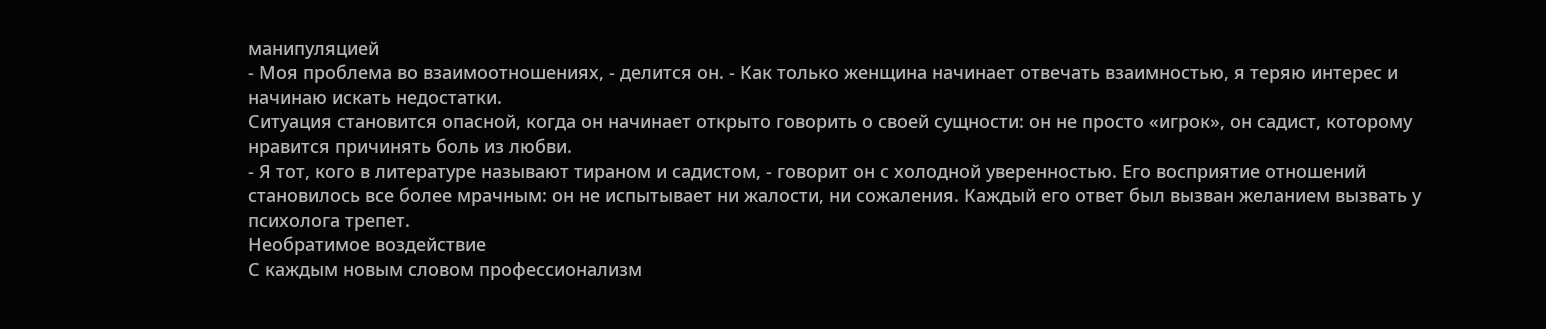манипуляцией
- Моя проблема во взаимоотношениях, - делится он. - Как только женщина начинает отвечать взаимностью, я теряю интерес и начинаю искать недостатки.
Ситуация становится опасной, когда он начинает открыто говорить о своей сущности: он не просто «игрок», он садист, которому нравится причинять боль из любви.
- Я тот, кого в литературе называют тираном и садистом, - говорит он с холодной уверенностью. Его восприятие отношений становилось все более мрачным: он не испытывает ни жалости, ни сожаления. Каждый его ответ был вызван желанием вызвать у психолога трепет.
Необратимое воздействие
С каждым новым словом профессионализм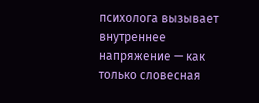психолога вызывает внутреннее напряжение — как только словесная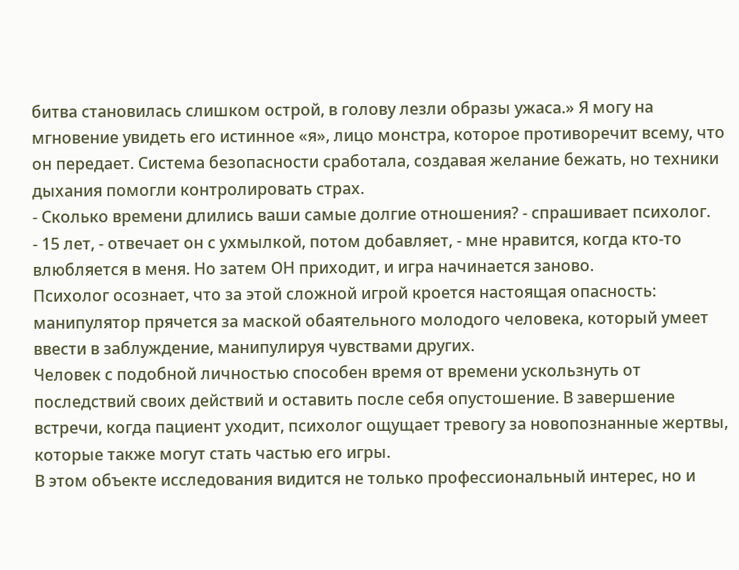битва становилась слишком острой, в голову лезли образы ужаса.» Я могу на мгновение увидеть его истинное «я», лицо монстра, которое противоречит всему, что он передает. Система безопасности сработала, создавая желание бежать, но техники дыхания помогли контролировать страх.
- Сколько времени длились ваши самые долгие отношения? - спрашивает психолог.
- 15 лет, - отвечает он с ухмылкой, потом добавляет, - мне нравится, когда кто-то влюбляется в меня. Но затем ОН приходит, и игра начинается заново.
Психолог осознает, что за этой сложной игрой кроется настоящая опасность: манипулятор прячется за маской обаятельного молодого человека, который умеет ввести в заблуждение, манипулируя чувствами других.
Человек с подобной личностью способен время от времени ускользнуть от последствий своих действий и оставить после себя опустошение. В завершение встречи, когда пациент уходит, психолог ощущает тревогу за новопознанные жертвы, которые также могут стать частью его игры.
В этом объекте исследования видится не только профессиональный интерес, но и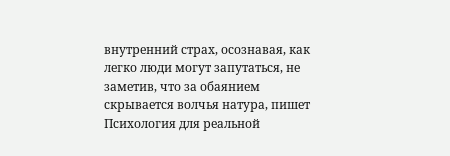внутренний страх, осознавая, как легко люди могут запутаться, не заметив, что за обаянием скрывается волчья натура, пишет Психология для реальной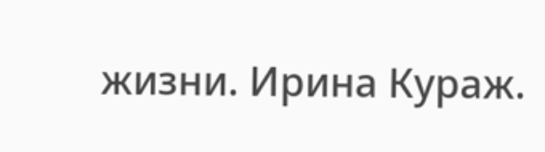жизни. Ирина Кураж.